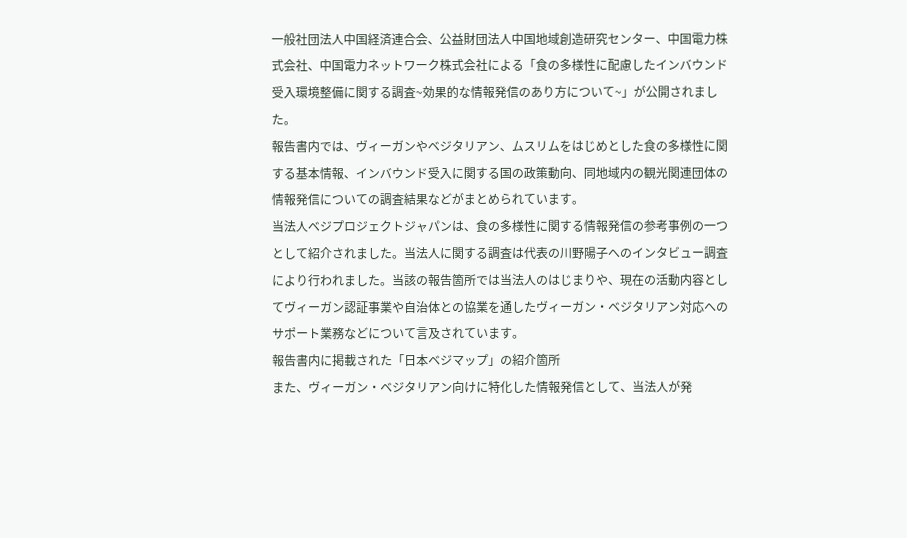一般社団法人中国経済連合会、公益財団法人中国地域創造研究センター、中国電力株式会社、中国電力ネットワーク株式会社による「食の多様性に配慮したインバウンド受入環境整備に関する調査~効果的な情報発信のあり方について~」が公開されました。
報告書内では、ヴィーガンやベジタリアン、ムスリムをはじめとした食の多様性に関する基本情報、インバウンド受入に関する国の政策動向、同地域内の観光関連団体の情報発信についての調査結果などがまとめられています。
当法人ベジプロジェクトジャパンは、食の多様性に関する情報発信の参考事例の一つとして紹介されました。当法人に関する調査は代表の川野陽子へのインタビュー調査により行われました。当該の報告箇所では当法人のはじまりや、現在の活動内容としてヴィーガン認証事業や自治体との協業を通したヴィーガン・ベジタリアン対応へのサポート業務などについて言及されています。
報告書内に掲載された「日本ベジマップ」の紹介箇所
また、ヴィーガン・ベジタリアン向けに特化した情報発信として、当法人が発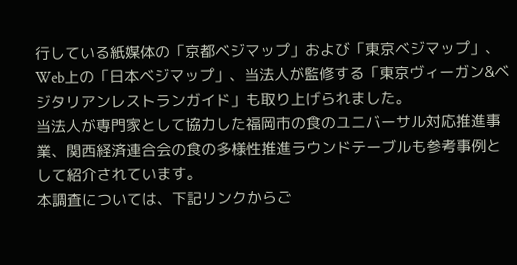行している紙媒体の「京都ベジマップ」および「東京ベジマップ」、Web上の「日本ベジマップ」、当法人が監修する「東京ヴィーガン&ベジタリアンレストランガイド」も取り上げられました。
当法人が専門家として協力した福岡市の食のユニバーサル対応推進事業、関西経済連合会の食の多様性推進ラウンドテーブルも参考事例として紹介されています。
本調査については、下記リンクからご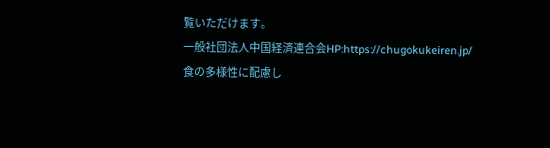覧いただけます。
一般社団法人中国経済連合会HP:https://chugokukeiren.jp/
食の多様性に配慮し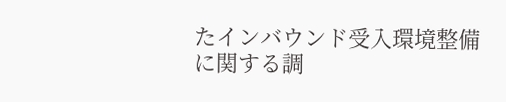たインバウンド受入環境整備に関する調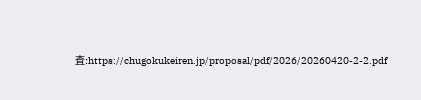査:https://chugokukeiren.jp/proposal/pdf/2026/20260420-2-2.pdf